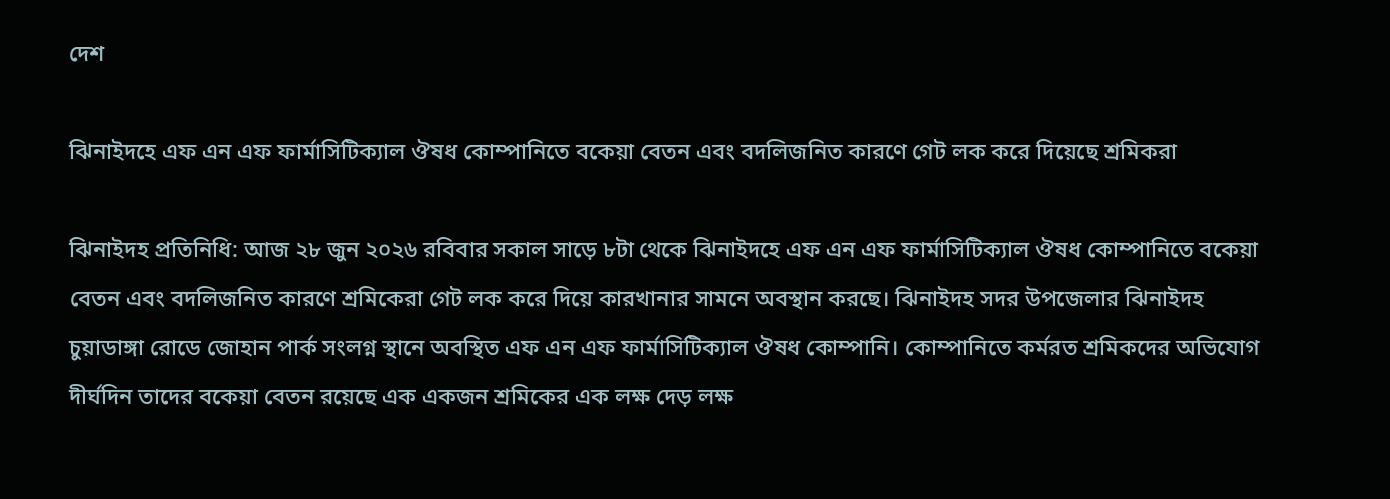দেশ

ঝিনাইদহে এফ এন এফ ফার্মাসিটিক্যাল ঔষধ কোম্পানিতে বকেয়া বেতন এবং বদলিজনিত কারণে গেট লক করে দিয়েছে শ্রমিকরা

ঝিনাইদহ প্রতিনিধি: আজ ২৮ জুন ২০২৬ রবিবার সকাল সাড়ে ৮টা থেকে ঝিনাইদহে এফ এন এফ ফার্মাসিটিক্যাল ঔষধ কোম্পানিতে বকেয়া বেতন এবং বদলিজনিত কারণে শ্রমিকেরা গেট লক করে দিয়ে কারখানার সামনে অবস্থান করছে। ঝিনাইদহ সদর উপজেলার ঝিনাইদহ চুয়াডাঙ্গা রোডে জোহান পার্ক সংলগ্ন স্থানে অবস্থিত এফ এন এফ ফার্মাসিটিক্যাল ঔষধ কোম্পানি। কোম্পানিতে কর্মরত শ্রমিকদের অভিযোগ দীর্ঘদিন তাদের বকেয়া বেতন রয়েছে এক একজন শ্রমিকের এক লক্ষ দেড় লক্ষ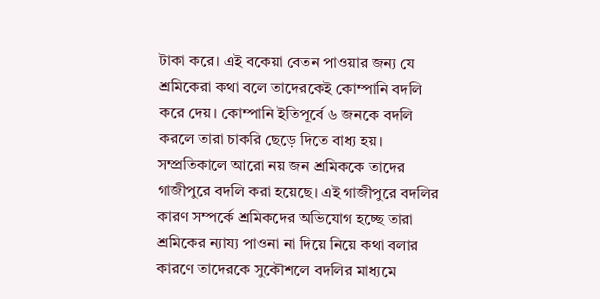টাকা করে। এই বকেয়া বেতন পাওয়ার জন্য যে শ্রমিকেরা কথা বলে তাদেরকেই কোম্পানি বদলি করে দেয়। কোম্পানি ইতিপূর্বে ৬ জনকে বদলি করলে তারা চাকরি ছেড়ে দিতে বাধ্য হয়। সম্প্রতিকালে আরো নয় জন শ্রমিককে তাদের গাজীপুরে বদলি করা হয়েছে। এই গাজীপুরে বদলির কারণ সম্পর্কে শ্রমিকদের অভিযোগ হচ্ছে তারা শ্রমিকের ন্যায্য পাওনা না দিয়ে নিয়ে কথা বলার কারণে তাদেরকে সুকৌশলে বদলির মাধ্যমে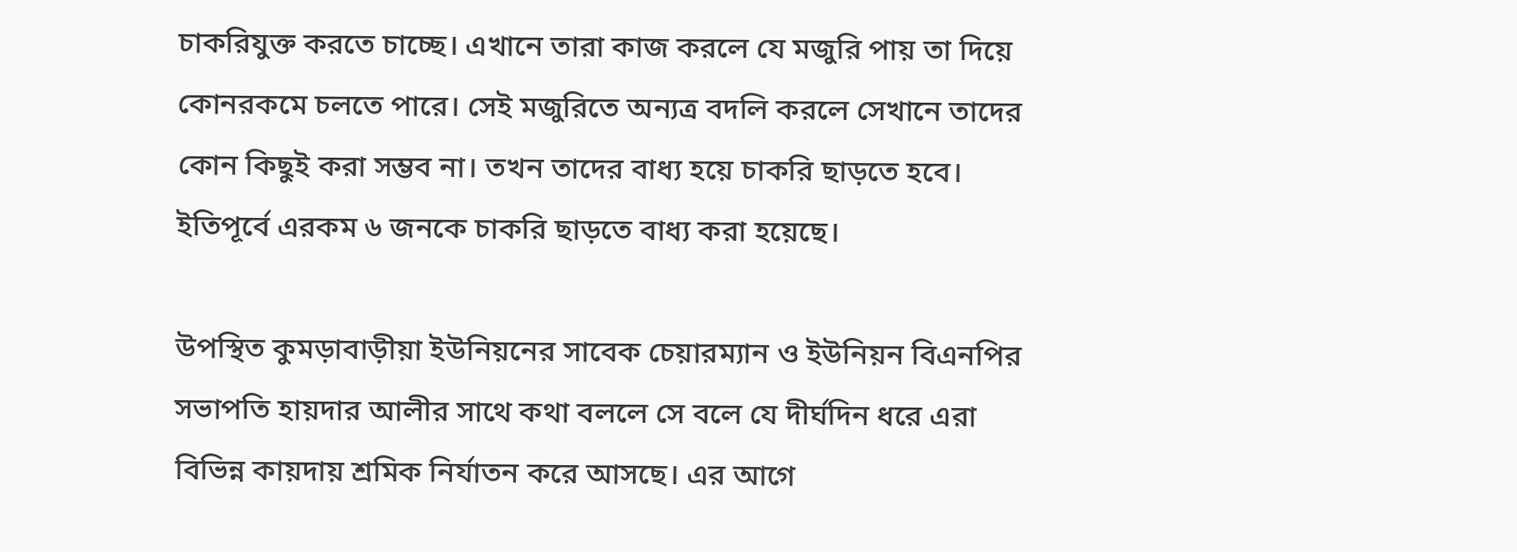চাকরিযুক্ত করতে চাচ্ছে। এখানে তারা কাজ করলে যে মজুরি পায় তা দিয়ে কোনরকমে চলতে পারে। সেই মজুরিতে অন্যত্র বদলি করলে সেখানে তাদের কোন কিছুই করা সম্ভব না। তখন তাদের বাধ্য হয়ে চাকরি ছাড়তে হবে। ইতিপূর্বে এরকম ৬ জনকে চাকরি ছাড়তে বাধ্য করা হয়েছে। ‌

উপস্থিত কুমড়াবাড়ীয়া ইউনিয়নের সাবেক চেয়ারম্যান ও ইউনিয়ন বিএনপির সভাপতি হায়দার আলীর সাথে কথা বললে সে বলে যে দীর্ঘদিন ধরে এরা বিভিন্ন কায়দায় শ্রমিক নির্যাতন করে আসছে। এর আগে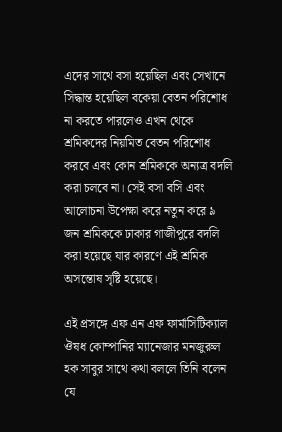এদের সাথে বসা হয়েছিল এবং সেখানে সিদ্ধান্ত হয়েছিল বকেয়া বেতন পরিশোধ না করতে পারলেও এখন থেকে শ্রমিকদের নিয়মিত বেতন পরিশোধ করবে এবং কোন শ্রমিককে অন্যত্র বদলি করা চলবে না। সেই বসা বসি এবং আলোচনা উপেক্ষা করে নতুন করে ৯ জন শ্রমিককে ঢাকার গাজীপুরে বদলি করা হয়েছে যার কারণে এই শ্রমিক অসন্তোষ সৃষ্টি হয়েছে।

এই প্রসঙ্গে এফ এন এফ ফার্মাসিটিক্যাল ঔষধ কোম্পানির ম্যানেজার মনজুরুল হক সাবুর সাথে কথা বললে তিনি বলেন যে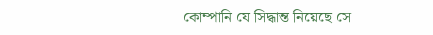কোম্পানি যে সিদ্ধান্ত নিয়েছে সে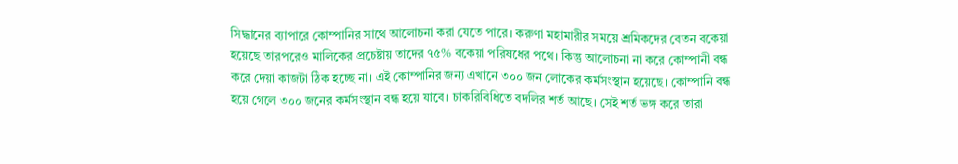সিদ্ধানের ব্যাপারে কোম্পানির সাথে আলোচনা করা যেতে পারে। করুণা মহামারীর সময়ে শ্রমিকদের বেতন বকেয়া হয়েছে তারপরেও মালিকের প্রচেষ্টায় তাদের ৭৫% বকেয়া পরিষধের পথে। কিন্তু আলোচনা না করে কোম্পানী বন্ধ করে দেয়া কাজটা ঠিক হচ্ছে না। এই কোম্পানির জন্য এখানে ৩০০ জন লোকের কর্মসংস্থান হয়েছে। কোম্পানি বন্ধ হয়ে গেলে ৩০০ জনের কর্মসংস্থান বন্ধ হয়ে যাবে। চাকরিবিধিতে বদলির শর্ত আছে। সেই শর্ত ভঙ্গ করে তারা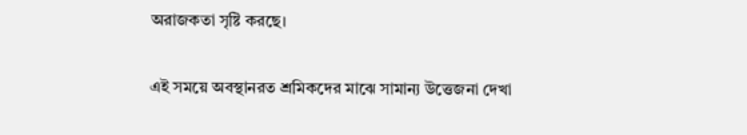অরাজকতা সৃষ্টি করছে।

এই সময়ে অবস্থানরত শ্রমিকদের মাঝে সামান্য উত্তেজনা দেখা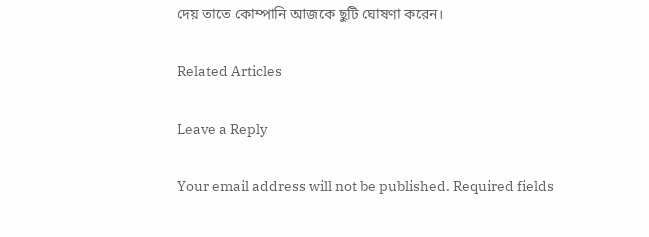দেয় তাতে কোম্পানি আজকে ছুটি ঘোষণা করেন।

Related Articles

Leave a Reply

Your email address will not be published. Required fields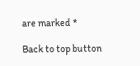are marked *

Back to top button